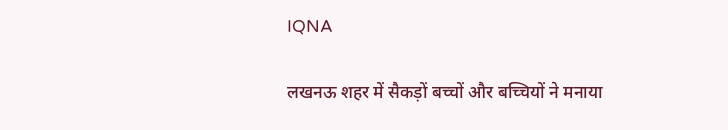IQNA

लखनऊ शहर में सैकड़ों बच्चों और बच्चियों ने मनाया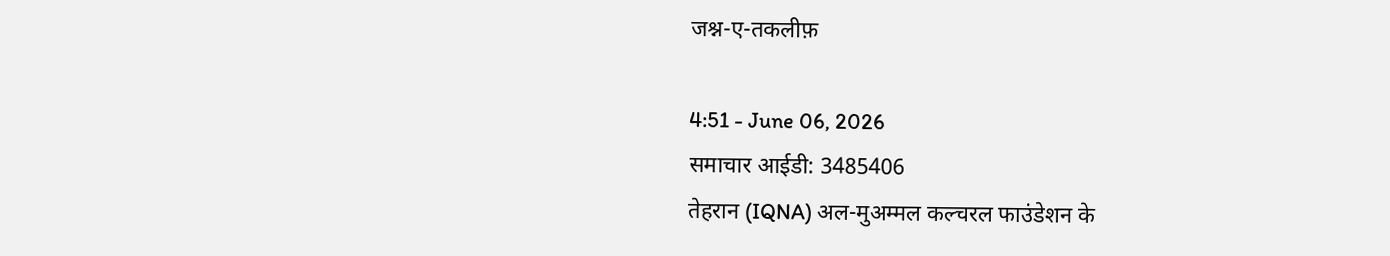जश्न-ए-तकलीफ़

4:51 - June 06, 2026
समाचार आईडी: 3485406
तेहरान (IQNA) अल-मुअम्मल कल्चरल फाउंडेशन के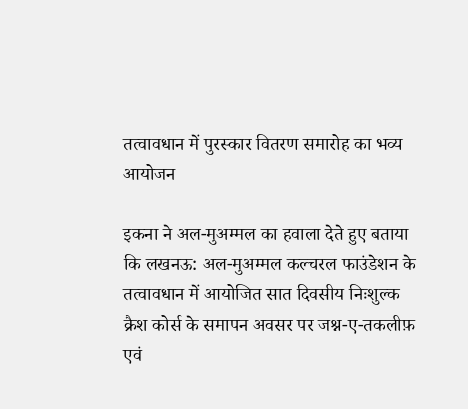तत्वावधान में पुरस्कार वितरण समारोह का भव्य आयोजन

इकना ने अल-मुअम्मल का हवाला देते हुए बताया कि लखनऊ: अल-मुअम्मल कल्चरल फाउंडेशन के तत्वावधान में आयोजित सात दिवसीय निःशुल्क क्रैश कोर्स के समापन अवसर पर जश्न-ए-तकलीफ़ एवं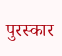पुरस्कार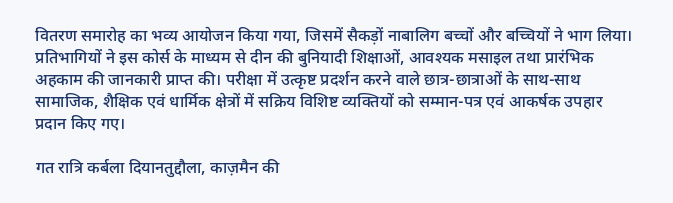वितरण समारोह का भव्य आयोजन किया गया, जिसमें सैकड़ों नाबालिग बच्चों और बच्चियों ने भाग लिया। प्रतिभागियों ने इस कोर्स के माध्यम से दीन की बुनियादी शिक्षाओं, आवश्यक मसाइल तथा प्रारंभिक अहकाम की जानकारी प्राप्त की। परीक्षा में उत्कृष्ट प्रदर्शन करने वाले छात्र-छात्राओं के साथ-साथ सामाजिक, शैक्षिक एवं धार्मिक क्षेत्रों में सक्रिय विशिष्ट व्यक्तियों को सम्मान-पत्र एवं आकर्षक उपहार प्रदान किए गए।

गत रात्रि कर्बला दियानतुद्दौला, काज़मैन की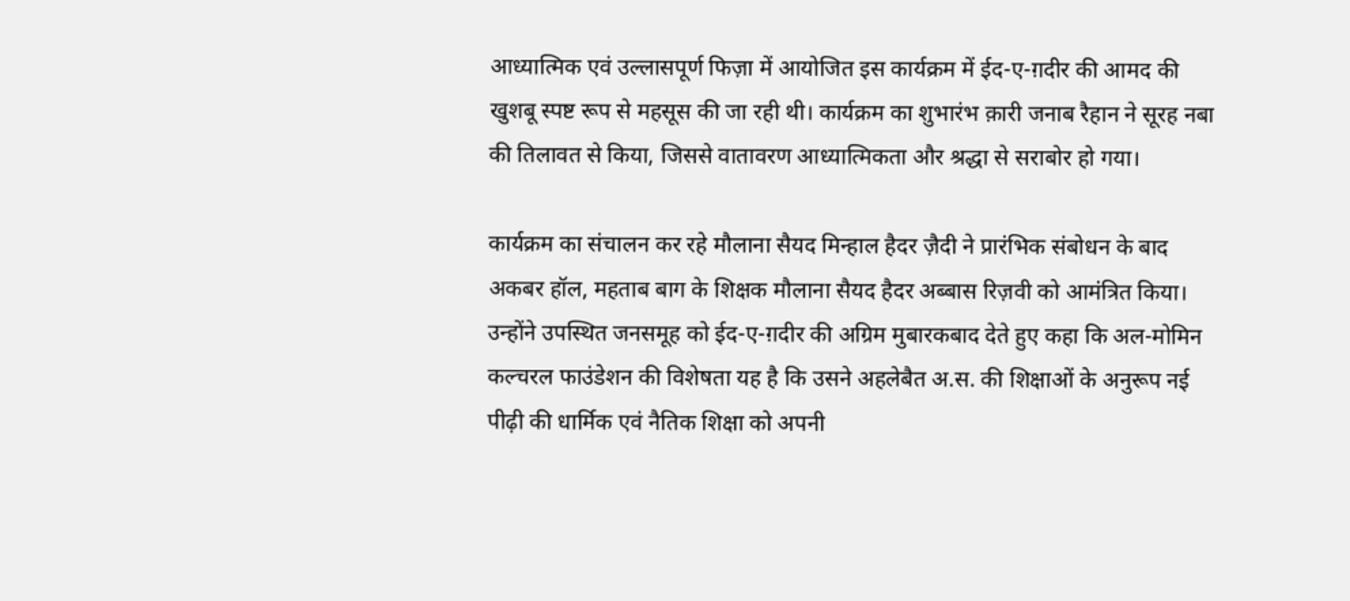आध्यात्मिक एवं उल्लासपूर्ण फिज़ा में आयोजित इस कार्यक्रम में ईद-ए-ग़दीर की आमद की खुशबू स्पष्ट रूप से महसूस की जा रही थी। कार्यक्रम का शुभारंभ क़ारी जनाब रैहान ने सूरह नबा की तिलावत से किया, जिससे वातावरण आध्यात्मिकता और श्रद्धा से सराबोर हो गया।

कार्यक्रम का संचालन कर रहे मौलाना सैयद मिन्हाल हैदर ज़ैदी ने प्रारंभिक संबोधन के बाद अकबर हॉल, महताब बाग के शिक्षक मौलाना सैयद हैदर अब्बास रिज़वी को आमंत्रित किया। उन्होंने उपस्थित जनसमूह को ईद-ए-ग़दीर की अग्रिम मुबारकबाद देते हुए कहा कि अल-मोमिन कल्चरल फाउंडेशन की विशेषता यह है कि उसने अहलेबैत अ.स. की शिक्षाओं के अनुरूप नई पीढ़ी की धार्मिक एवं नैतिक शिक्षा को अपनी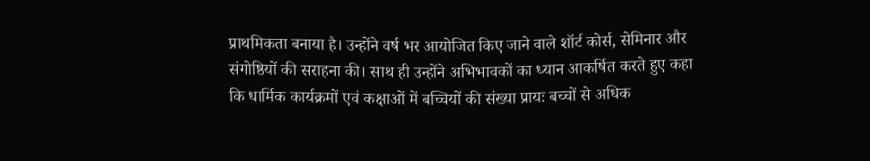प्राथमिकता बनाया है। उन्होंने वर्ष भर आयोजित किए जाने वाले शॉर्ट कोर्स, सेमिनार और संगोष्ठियों की सराहना की। साथ ही उन्होंने अभिभावकों का ध्यान आकर्षित करते हुए कहा कि धार्मिक कार्यक्रमों एवं कक्षाओं में बच्चियों की संख्या प्रायः बच्चों से अधिक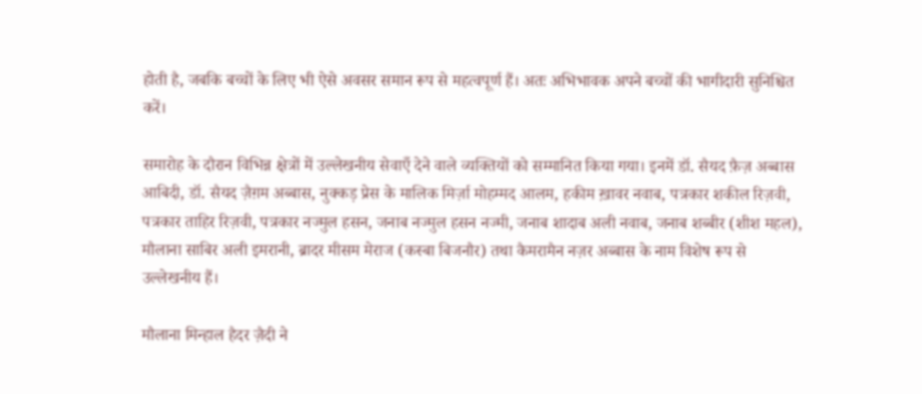होती है, जबकि बच्चों के लिए भी ऐसे अवसर समान रूप से महत्वपूर्ण हैं। अतः अभिभावक अपने बच्चों की भागीदारी सुनिश्चित करें।

समारोह के दौरान विभिन्न क्षेत्रों में उल्लेखनीय सेवाएँ देने वाले व्यक्तियों को सम्मानित किया गया। इनमें डॉ. सैयद फ़ैज़ अब्बास आबिदी, डॉ. सैयद ज़ैग़म अब्बास, नुक्कड़ प्रेस के मालिक मिर्ज़ा मोहम्मद आलम, हकीम ख़ावर नवाब, पत्रकार शकील रिज़वी, पत्रकार ताहिर रिज़वी, पत्रकार नज्मुल हसन, जनाब नज्मुल हसन नज्मी, जनाब शादाब अली नवाब, जनाब शब्बीर (शीश महल), मौलाना साबिर अली इमरानी, ब्रादर मीसम मेराज (कस्बा बिजनौर) तथा कैमरामैन नज़र अब्बास के नाम विशेष रूप से उल्लेखनीय हैं।

मौलाना मिन्हाल हैदर ज़ैदी ने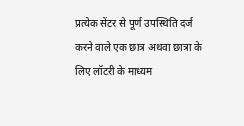प्रत्येक सेंटर से पूर्ण उपस्थिति दर्ज करने वाले एक छात्र अथवा छात्रा के लिए लॉटरी के माध्यम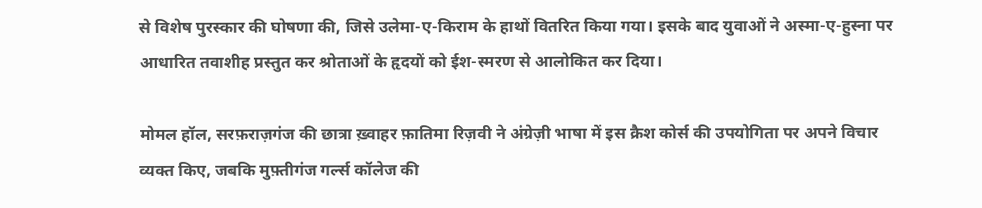से विशेष पुरस्कार की घोषणा की, जिसे उलेमा-ए-किराम के हाथों वितरित किया गया। इसके बाद युवाओं ने अस्मा-ए-हुस्ना पर आधारित तवाशीह प्रस्तुत कर श्रोताओं के हृदयों को ईश-स्मरण से आलोकित कर दिया।

मोमल हॉल, सरफ़राज़गंज की छात्रा ख़्वाहर फ़ातिमा रिज़वी ने अंग्रेज़ी भाषा में इस क्रैश कोर्स की उपयोगिता पर अपने विचार व्यक्त किए, जबकि मुफ़्तीगंज गर्ल्स कॉलेज की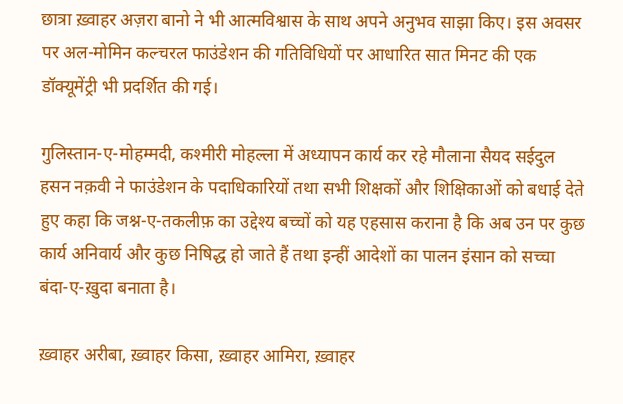छात्रा ख़्वाहर अज़रा बानो ने भी आत्मविश्वास के साथ अपने अनुभव साझा किए। इस अवसर पर अल-मोमिन कल्चरल फाउंडेशन की गतिविधियों पर आधारित सात मिनट की एक डॉक्यूमेंट्री भी प्रदर्शित की गई।

गुलिस्तान-ए-मोहम्मदी, कश्मीरी मोहल्ला में अध्यापन कार्य कर रहे मौलाना सैयद सईदुल हसन नक़वी ने फाउंडेशन के पदाधिकारियों तथा सभी शिक्षकों और शिक्षिकाओं को बधाई देते हुए कहा कि जश्न-ए-तकलीफ़ का उद्देश्य बच्चों को यह एहसास कराना है कि अब उन पर कुछ कार्य अनिवार्य और कुछ निषिद्ध हो जाते हैं तथा इन्हीं आदेशों का पालन इंसान को सच्चा बंदा-ए-ख़ुदा बनाता है।

ख़्वाहर अरीबा, ख़्वाहर किसा, ख़्वाहर आमिरा, ख़्वाहर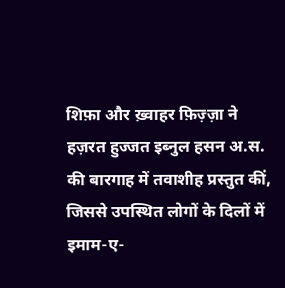शिफ़ा और ख़्वाहर फ़िज़्ज़ा ने हज़रत हुज्जत इब्नुल हसन अ.स. की बारगाह में तवाशीह प्रस्तुत कीं, जिससे उपस्थित लोगों के दिलों में इमाम-ए-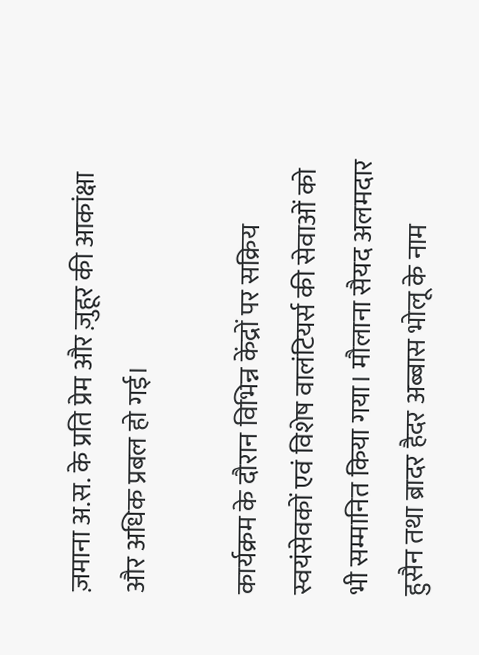ज़माना अ.स. के प्रति प्रेम और ज़ुहूर की आकांक्षा और अधिक प्रबल हो गई।

कार्यक्रम के दौरान विभिन्न केंद्रों पर सक्रिय स्वयंसेवकों एवं विशेष वालंटियर्स की सेवाओं को भी सम्मानित किया गया। मौलाना सैयद अलमदार हुसैन तथा ब्रादर हैदर अब्बास भोलू के नाम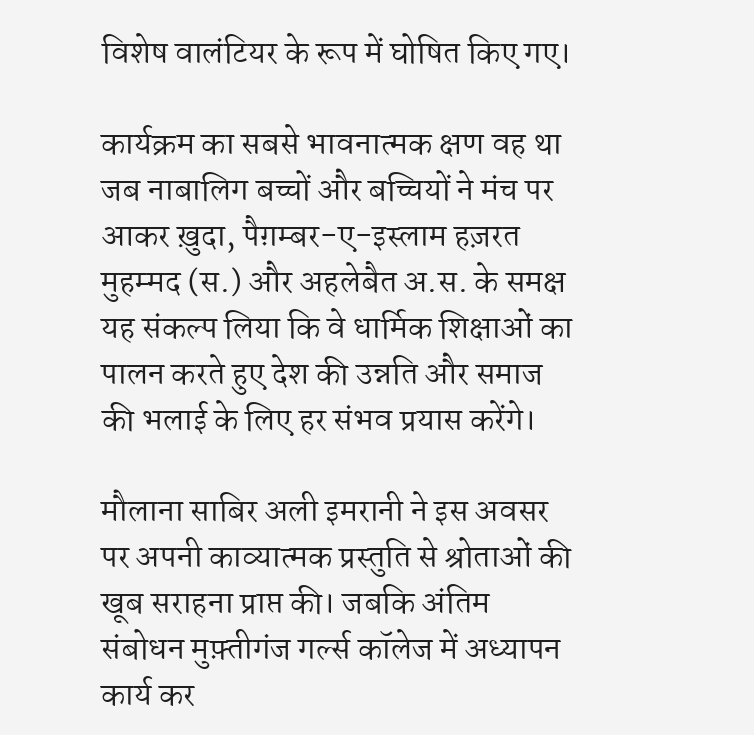विशेष वालंटियर के रूप में घोषित किए गए।

कार्यक्रम का सबसे भावनात्मक क्षण वह था जब नाबालिग बच्चों और बच्चियों ने मंच पर आकर ख़ुदा, पैग़म्बर-ए-इस्लाम हज़रत मुहम्मद (स.) और अहलेबैत अ.स. के समक्ष यह संकल्प लिया कि वे धार्मिक शिक्षाओं का पालन करते हुए देश की उन्नति और समाज की भलाई के लिए हर संभव प्रयास करेंगे।

मौलाना साबिर अली इमरानी ने इस अवसर पर अपनी काव्यात्मक प्रस्तुति से श्रोताओं की खूब सराहना प्राप्त की। जबकि अंतिम संबोधन मुफ़्तीगंज गर्ल्स कॉलेज में अध्यापन कार्य कर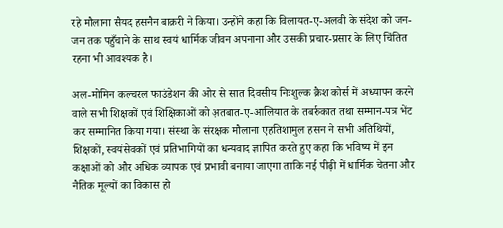रहे मौलाना सैयद हसनैन बाक़री ने किया। उन्होंने कहा कि विलायत-ए-अलवी के संदेश को जन-जन तक पहुँचाने के साथ स्वयं धार्मिक जीवन अपनाना और उसकी प्रचार-प्रसार के लिए चिंतित रहना भी आवश्यक है।

अल-मोमिन कल्चरल फाउंडेशन की ओर से सात दिवसीय निःशुल्क क्रैश कोर्स में अध्यापन करने वाले सभी शिक्षकों एवं शिक्षिकाओं को अ़तबात-ए-आलियात के तबर्रुकात तथा सम्मान-पत्र भेंट कर सम्मानित किया गया। संस्था के संरक्षक मौलाना एहतिशामुल हसन ने सभी अतिथियों, शिक्षकों, स्वयंसेवकों एवं प्रतिभागियों का धन्यवाद ज्ञापित करते हुए कहा कि भविष्य में इन कक्षाओं को और अधिक व्यापक एवं प्रभावी बनाया जाएगा ताकि नई पीढ़ी में धार्मिक चेतना और नैतिक मूल्यों का विकास हो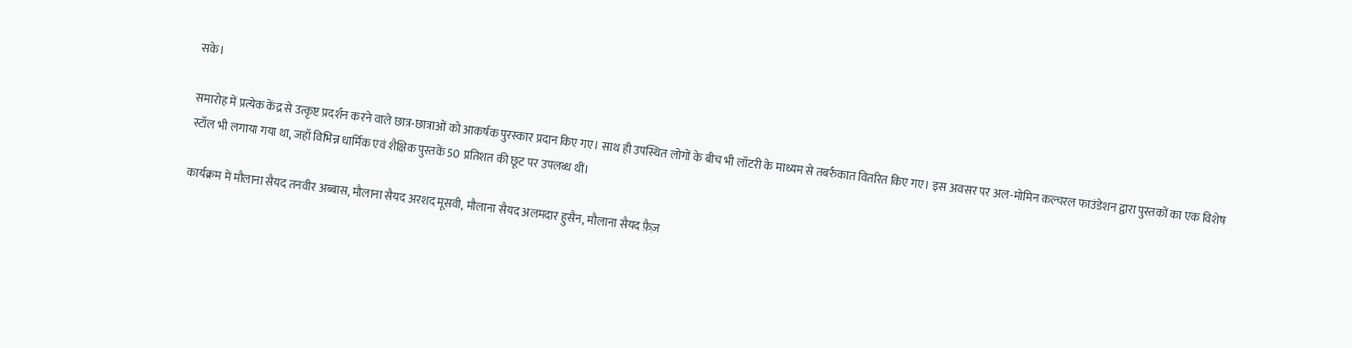सके।

समारोह में प्रत्येक केंद्र से उत्कृष्ट प्रदर्शन करने वाले छात्र-छात्राओं को आकर्षक पुरस्कार प्रदान किए गए। साथ ही उपस्थित लोगों के बीच भी लॉटरी के माध्यम से तबर्रुकात वितरित किए गए। इस अवसर पर अल-मोमिन कल्चरल फाउंडेशन द्वारा पुस्तकों का एक विशेष स्टॉल भी लगाया गया था, जहाँ विभिन्न धार्मिक एवं शैक्षिक पुस्तकें 50 प्रतिशत की छूट पर उपलब्ध थीं।

कार्यक्रम में मौलाना सैयद तनवीर अब्बास, मौलाना सैयद अरशद मूसवी, मौलाना सैयद अलमदार हुसैन, मौलाना सैयद फ़ैज़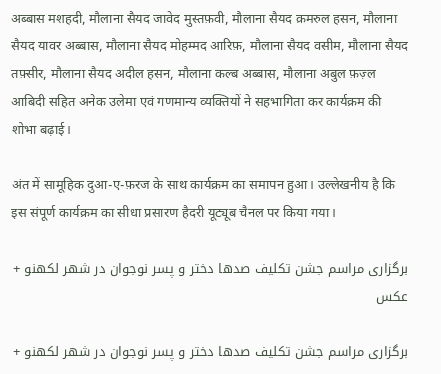अब्बास मशहदी, मौलाना सैयद जावेद मुस्तफ़वी, मौलाना सैयद क़मरुल हसन, मौलाना सैयद यावर अब्बास, मौलाना सैयद मोहम्मद आरिफ़, मौलाना सैयद वसीम, मौलाना सैयद तफ़्सीर, मौलाना सैयद अदील हसन, मौलाना कल्ब अब्बास, मौलाना अबुल फ़ज़्ल आबिदी सहित अनेक उलेमा एवं गणमान्य व्यक्तियों ने सहभागिता कर कार्यक्रम की शोभा बढ़ाई।

अंत में सामूहिक दुआ-ए-फ़रज के साथ कार्यक्रम का समापन हुआ। उल्लेखनीय है कि इस संपूर्ण कार्यक्रम का सीधा प्रसारण हैदरी यूट्यूब चैनल पर किया गया।

برگزاری مراسم جشن تکلیف صدها دختر و پسر نوجوان در شهر لکهنو + عکس

برگزاری مراسم جشن تکلیف صدها دختر و پسر نوجوان در شهر لکهنو +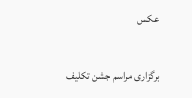عکس

برگزاری مراسم جشن تکلیف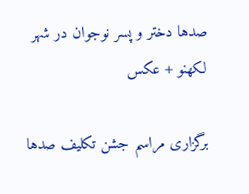صدها دختر و پسر نوجوان در شهر لکهنو + عکس

برگزاری مراسم جشن تکلیف صدها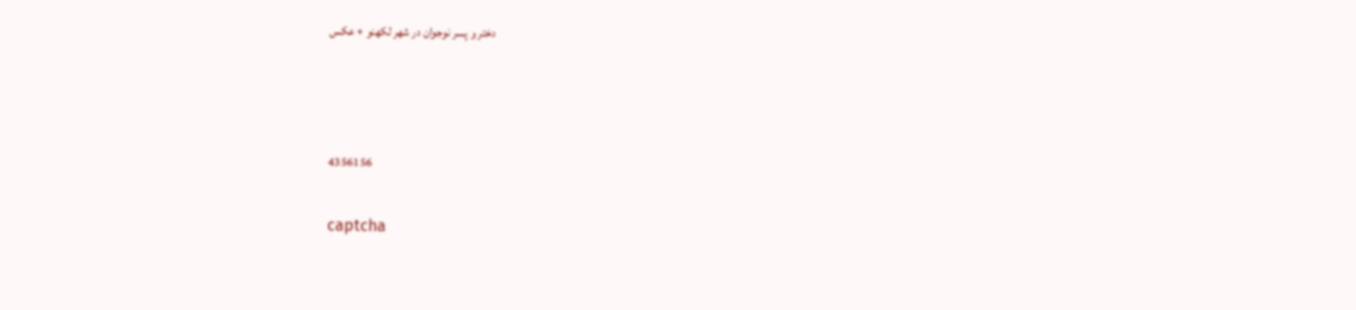دختر و پسر نوجوان در شهر لکهنو + عکس



4356156

captcha